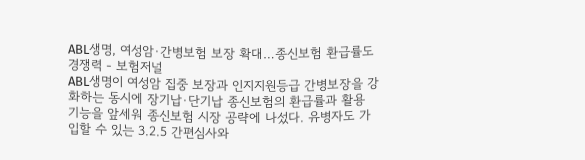ABL생명, 여성암·간병보험 보장 확대…종신보험 환급률도 경쟁력 - 보험저널
ABL생명이 여성암 집중 보장과 인지지원등급 간병보장을 강화하는 동시에 장기납·단기납 종신보험의 환급률과 활용 기능을 앞세워 종신보험 시장 공략에 나섰다. 유병자도 가입할 수 있는 3.2.5 간편심사와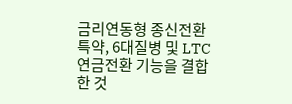금리연동형 종신전환특약, 6대질병 및 LTC 연금전환 기능을 결합한 것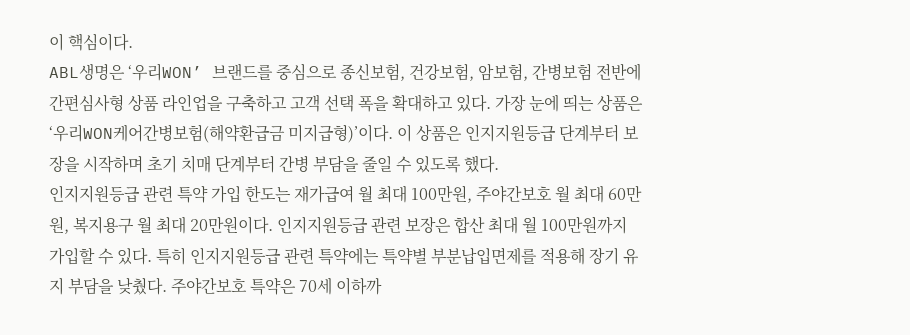이 핵심이다.
ABL생명은 ‘우리WON’ 브랜드를 중심으로 종신보험, 건강보험, 암보험, 간병보험 전반에 간편심사형 상품 라인업을 구축하고 고객 선택 폭을 확대하고 있다. 가장 눈에 띄는 상품은 ‘우리WON케어간병보험(해약환급금 미지급형)’이다. 이 상품은 인지지원등급 단계부터 보장을 시작하며 초기 치매 단계부터 간병 부담을 줄일 수 있도록 했다.
인지지원등급 관련 특약 가입 한도는 재가급여 월 최대 100만원, 주야간보호 월 최대 60만원, 복지용구 월 최대 20만원이다. 인지지원등급 관련 보장은 합산 최대 월 100만원까지 가입할 수 있다. 특히 인지지원등급 관련 특약에는 특약별 부분납입면제를 적용해 장기 유지 부담을 낮췄다. 주야간보호 특약은 70세 이하까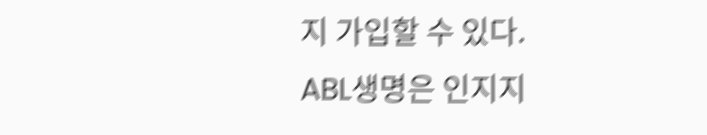지 가입할 수 있다.
ABL생명은 인지지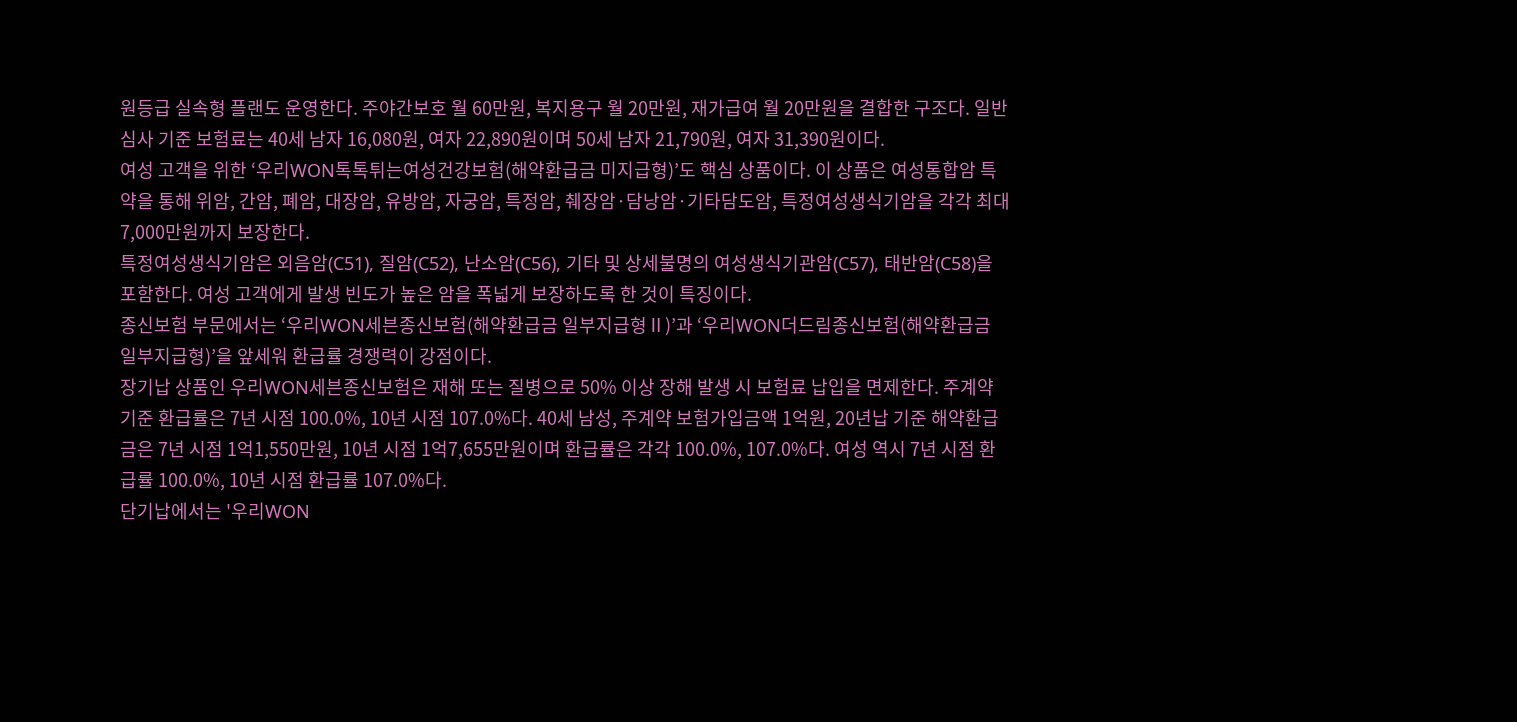원등급 실속형 플랜도 운영한다. 주야간보호 월 60만원, 복지용구 월 20만원, 재가급여 월 20만원을 결합한 구조다. 일반심사 기준 보험료는 40세 남자 16,080원, 여자 22,890원이며 50세 남자 21,790원, 여자 31,390원이다.
여성 고객을 위한 ‘우리WON톡톡튀는여성건강보험(해약환급금 미지급형)’도 핵심 상품이다. 이 상품은 여성통합암 특약을 통해 위암, 간암, 폐암, 대장암, 유방암, 자궁암, 특정암, 췌장암·담낭암·기타담도암, 특정여성생식기암을 각각 최대 7,000만원까지 보장한다.
특정여성생식기암은 외음암(C51), 질암(C52), 난소암(C56), 기타 및 상세불명의 여성생식기관암(C57), 태반암(C58)을 포함한다. 여성 고객에게 발생 빈도가 높은 암을 폭넓게 보장하도록 한 것이 특징이다.
종신보험 부문에서는 ‘우리WON세븐종신보험(해약환급금 일부지급형Ⅱ)’과 ‘우리WON더드림종신보험(해약환급금 일부지급형)’을 앞세워 환급률 경쟁력이 강점이다.
장기납 상품인 우리WON세븐종신보험은 재해 또는 질병으로 50% 이상 장해 발생 시 보험료 납입을 면제한다. 주계약 기준 환급률은 7년 시점 100.0%, 10년 시점 107.0%다. 40세 남성, 주계약 보험가입금액 1억원, 20년납 기준 해약환급금은 7년 시점 1억1,550만원, 10년 시점 1억7,655만원이며 환급률은 각각 100.0%, 107.0%다. 여성 역시 7년 시점 환급률 100.0%, 10년 시점 환급률 107.0%다.
단기납에서는 '우리WON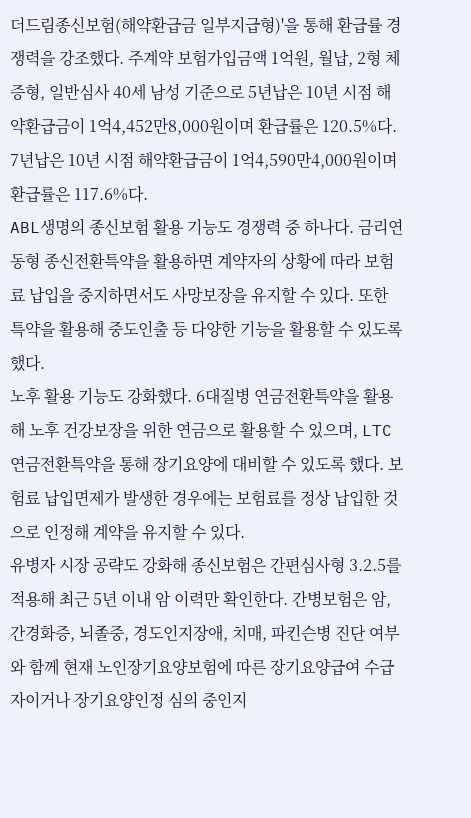더드림종신보험(해약환급금 일부지급형)'을 통해 환급률 경쟁력을 강조했다. 주계약 보험가입금액 1억원, 월납, 2형 체증형, 일반심사 40세 남성 기준으로 5년납은 10년 시점 해약환급금이 1억4,452만8,000원이며 환급률은 120.5%다. 7년납은 10년 시점 해약환급금이 1억4,590만4,000원이며 환급률은 117.6%다.
ABL생명의 종신보험 활용 기능도 경쟁력 중 하나다. 금리연동형 종신전환특약을 활용하면 계약자의 상황에 따라 보험료 납입을 중지하면서도 사망보장을 유지할 수 있다. 또한 특약을 활용해 중도인출 등 다양한 기능을 활용할 수 있도록 했다.
노후 활용 기능도 강화했다. 6대질병 연금전환특약을 활용해 노후 건강보장을 위한 연금으로 활용할 수 있으며, LTC연금전환특약을 통해 장기요양에 대비할 수 있도록 했다. 보험료 납입면제가 발생한 경우에는 보험료를 정상 납입한 것으로 인정해 계약을 유지할 수 있다.
유병자 시장 공략도 강화해 종신보험은 간편심사형 3.2.5를 적용해 최근 5년 이내 암 이력만 확인한다. 간병보험은 암, 간경화증, 뇌졸중, 경도인지장애, 치매, 파킨슨병 진단 여부와 함께 현재 노인장기요양보험에 따른 장기요양급여 수급자이거나 장기요양인정 심의 중인지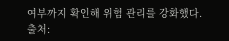여부까지 확인해 위험 관리를 강화했다.
출처: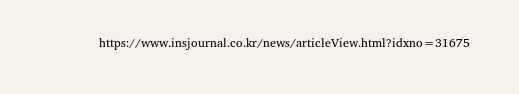https://www.insjournal.co.kr/news/articleView.html?idxno=31675